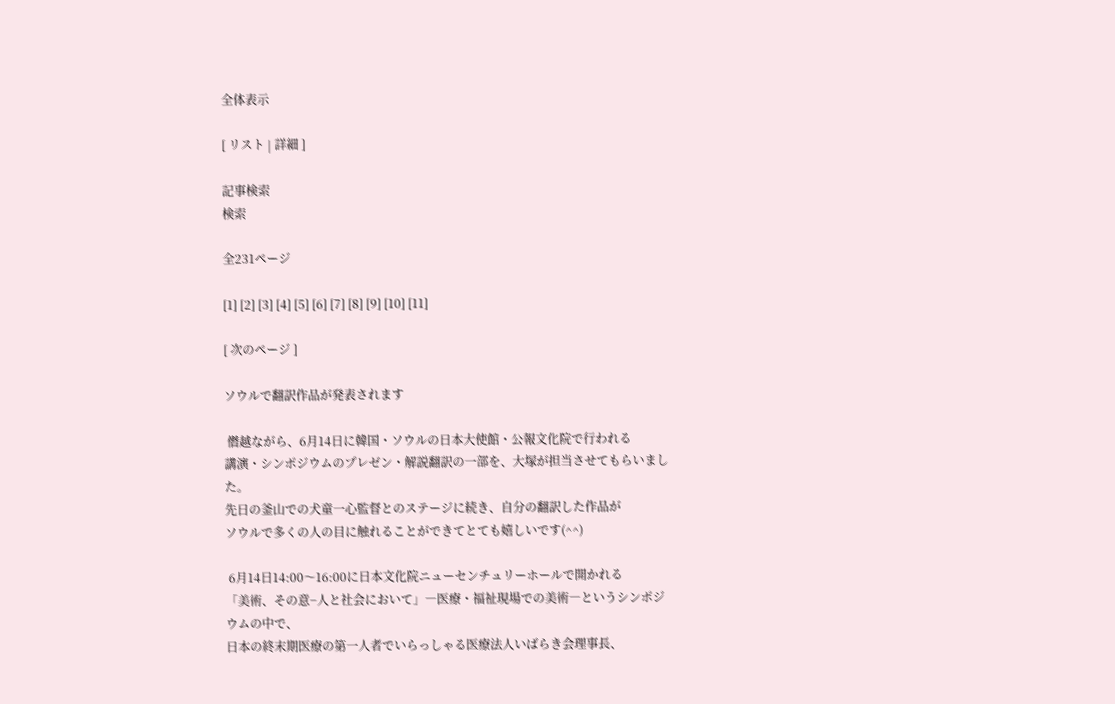全体表示

[ リスト | 詳細 ]

記事検索
検索

全231ページ

[1] [2] [3] [4] [5] [6] [7] [8] [9] [10] [11]

[ 次のページ ]

ソウルで翻訳作品が発表されます

 僭越ながら、6月14日に韓国・ソウルの日本大使館・公報文化院で行われる
講演・シンポジウムのプレゼン・解説翻訳の一部を、大塚が担当させてもらいました。
先日の釜山での犬童一心監督とのステージに続き、自分の翻訳した作品が
ソウルで多くの人の目に触れることができてとても嬉しいです(^^)

 6月14日14:00〜16:00に日本文化院ニューセンチュリーホールで開かれる
「美術、その意−人と社会において」―医療・福祉現場での美術―というシンポジウムの中で、
日本の終末期医療の第一人者でいらっしゃる医療法人いばらき会理事長、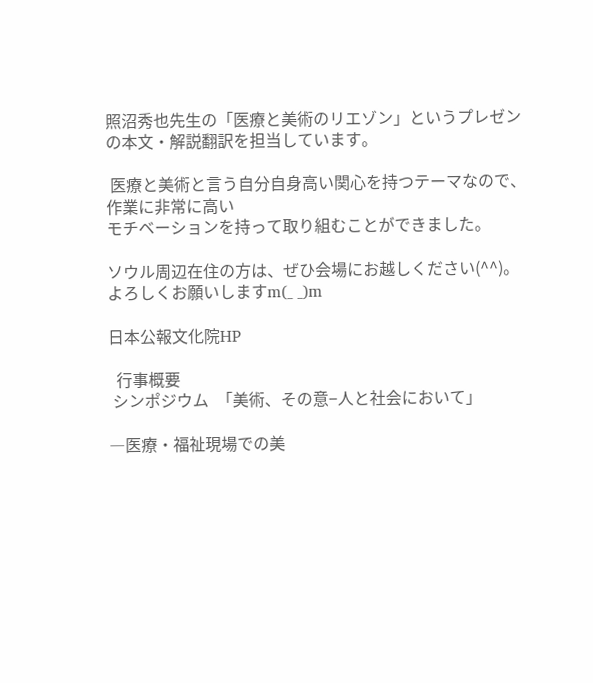照沼秀也先生の「医療と美術のリエゾン」というプレゼンの本文・解説翻訳を担当しています。

 医療と美術と言う自分自身高い関心を持つテーマなので、作業に非常に高い
モチベーションを持って取り組むことができました。

ソウル周辺在住の方は、ぜひ会場にお越しください(^^)。よろしくお願いしますm(_ _)m

日本公報文化院HP

  行事概要
 シンポジウム  「美術、その意−人と社会において」

―医療・福祉現場での美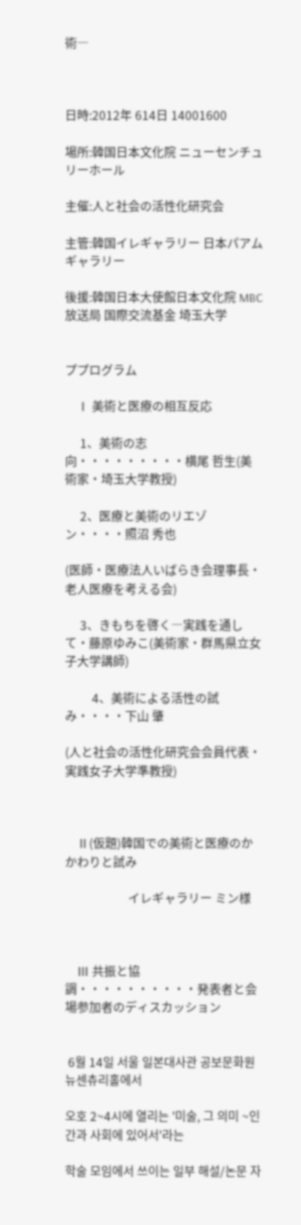術―



日時:2012年 614日 14001600

場所:韓国日本文化院 ニューセンチュリーホール

主催:人と社会の活性化研究会

主管:韓国イレギャラリー 日本パアムギャラリー

後援:韓国日本大使館日本文化院 MBC放送局 国際交流基金 埼玉大学


ププログラム

    Ⅰ 美術と医療の相互反応

     1、美術の志向・・・・・・・・・横尾 哲生(美術家・埼玉大学教授)

     2、医療と美術のリエゾン・・・・照沼 秀也

(医師・医療法人いばらき会理事長・老人医療を考える会)

     3、きもちを啓く―実践を通して・藤原ゆみこ(美術家・群馬県立女子大学講師)

         4、美術による活性の試み・・・・下山 肇

(人と社会の活性化研究会会員代表・実践女子大学準教授)



    Ⅱ(仮題)韓国での美術と医療のかかわりと試み

                     イレギャラリー ミン様



    Ⅲ 共振と協調・・・・・・・・・・発表者と会場参加者のディスカッション


 6월 14일 서울 일본대사관 공보문화원 뉴센츄리홀에서

오호 2~4시에 열리는 '미술, 그 의미 ~인간과 사회에 있어서'라는

학술 모임에서 쓰이는 일부 해설/논문 자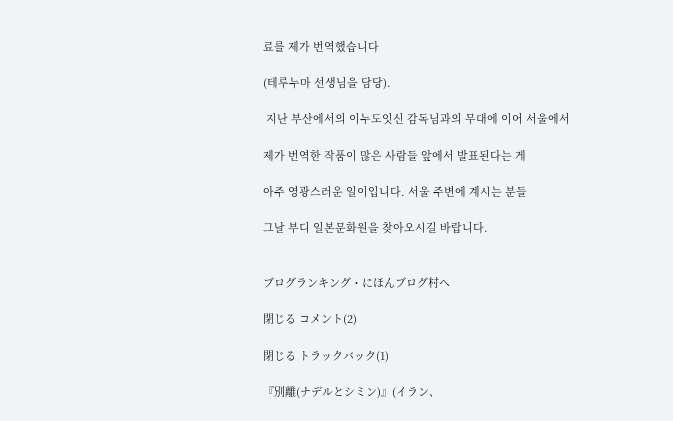료를 제가 번역했습니다

(테루누마 선생님을 담당).

 지난 부산에서의 이누도잇신 감독님과의 무대에 이어 서울에서

제가 번역한 작품이 많은 사람들 앞에서 발표된다는 게

아주 영광스러운 일이입니다. 서울 주변에 계시는 분들

그날 부디 일본문화원을 찾아오시길 바랍니다.


ブログランキング・にほんブログ村へ

閉じる コメント(2)

閉じる トラックバック(1)

『別離(ナデルとシミン)』(イラン、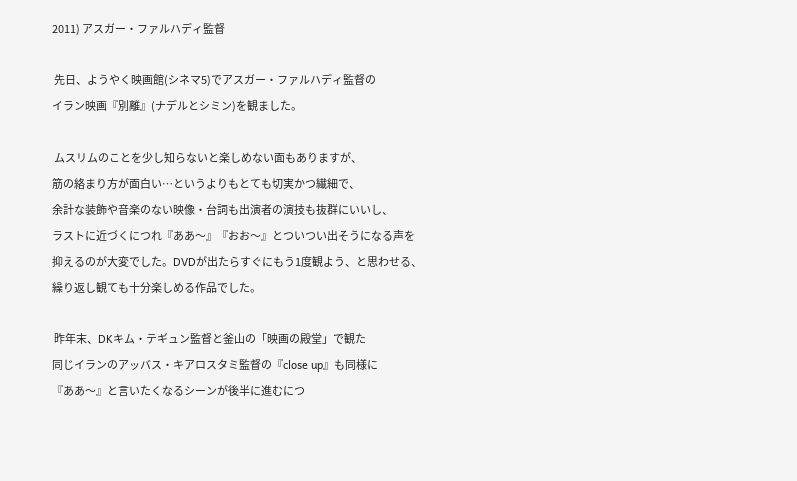2011) アスガー・ファルハディ監督

 先日、ようやく映画館(シネマ5)でアスガー・ファルハディ監督の
イラン映画『別離』(ナデルとシミン)を観ました。

 ムスリムのことを少し知らないと楽しめない面もありますが、
筋の絡まり方が面白い…というよりもとても切実かつ繊細で、
余計な装飾や音楽のない映像・台詞も出演者の演技も抜群にいいし、
ラストに近づくにつれ『ああ〜』『おお〜』とついつい出そうになる声を
抑えるのが大変でした。DVDが出たらすぐにもう1度観よう、と思わせる、
繰り返し観ても十分楽しめる作品でした。

 昨年末、DKキム・テギュン監督と釜山の「映画の殿堂」で観た
同じイランのアッバス・キアロスタミ監督の『close up』も同様に
『ああ〜』と言いたくなるシーンが後半に進むにつ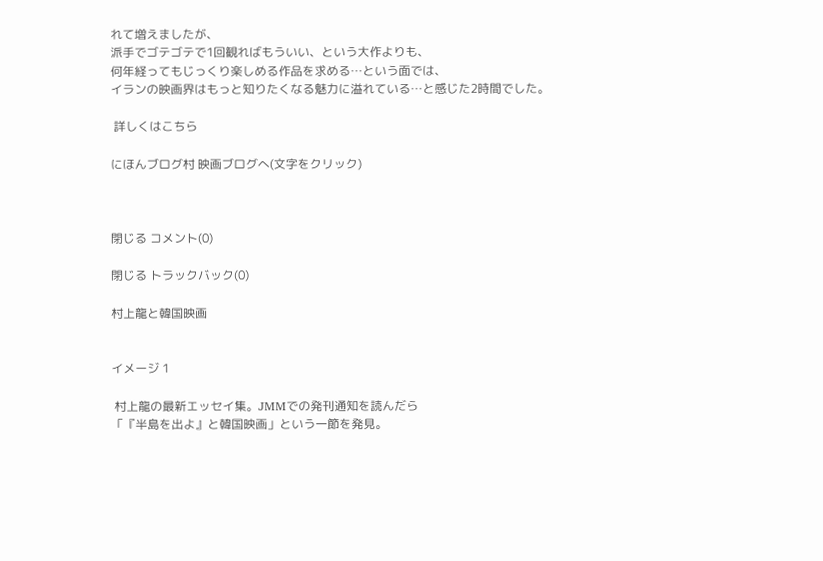れて増えましたが、
派手でゴテゴテで1回観ればもういい、という大作よりも、
何年経ってもじっくり楽しめる作品を求める…という面では、
イランの映画界はもっと知りたくなる魅力に溢れている…と感じた2時間でした。

 詳しくはこちら

にほんブログ村 映画ブログへ(文字をクリック)



閉じる コメント(0)

閉じる トラックバック(0)

村上龍と韓国映画


イメージ 1

 村上龍の最新エッセイ集。JMMでの発刊通知を読んだら
「『半島を出よ』と韓国映画」という一節を発見。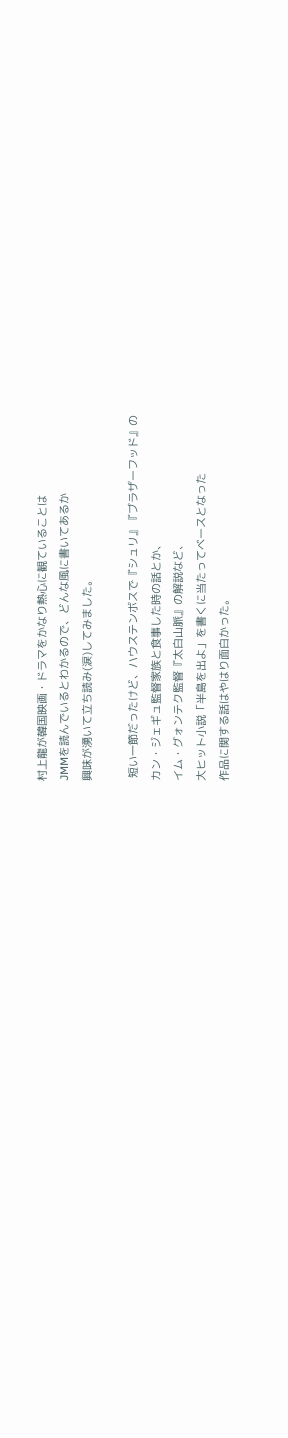村上龍が韓国映画・ドラマをかなり熱心に観ていることは
JMMを読んでいるとわかるので、どんな風に書いてあるか
興味が湧いて立ち読み(涙)してみました。

 短い一節だったけど、ハウステンボスで『シュリ』『ブラザーフッド』の
カン・ジェギュ監督家族と食事した時の話とか、
イム・グォンテク監督『太白山脈』の解説など、
大ヒット小説「半島を出よ」を書くに当たってベースとなった
作品に関する話はやはり面白かった。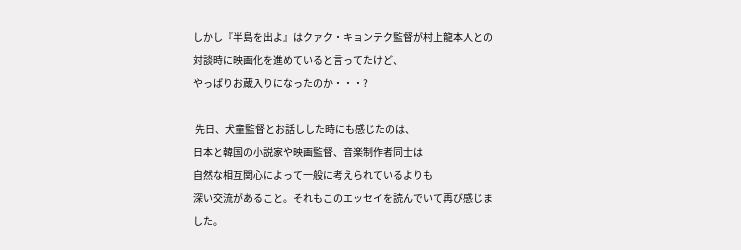しかし『半島を出よ』はクァク・キョンテク監督が村上龍本人との
対談時に映画化を進めていると言ってたけど、
やっぱりお蔵入りになったのか・・・?

 先日、犬童監督とお話しした時にも感じたのは、
日本と韓国の小説家や映画監督、音楽制作者同士は
自然な相互関心によって一般に考えられているよりも
深い交流があること。それもこのエッセイを読んでいて再び感じました。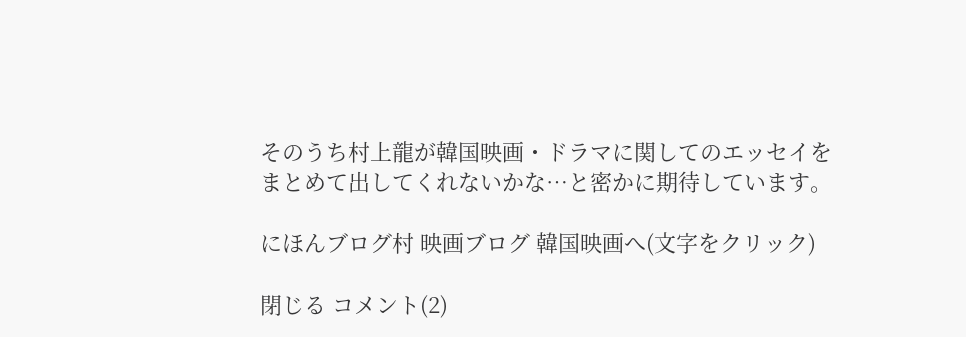そのうち村上龍が韓国映画・ドラマに関してのエッセイを
まとめて出してくれないかな…と密かに期待しています。

にほんブログ村 映画ブログ 韓国映画へ(文字をクリック)

閉じる コメント(2)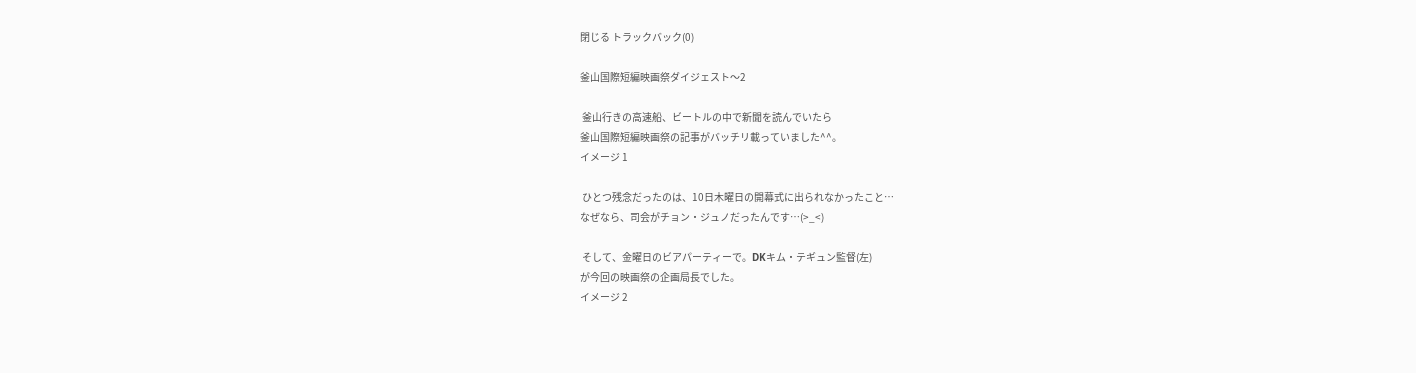閉じる トラックバック(0)

釜山国際短編映画祭ダイジェスト〜2

 釜山行きの高速船、ビートルの中で新聞を読んでいたら
釜山国際短編映画祭の記事がバッチリ載っていました^^。
イメージ 1

 ひとつ残念だったのは、10日木曜日の開幕式に出られなかったこと…
なぜなら、司会がチョン・ジュノだったんです…(>_<)

 そして、金曜日のビアパーティーで。DKキム・テギュン監督(左)
が今回の映画祭の企画局長でした。
イメージ 2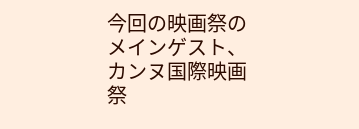今回の映画祭のメインゲスト、カンヌ国際映画祭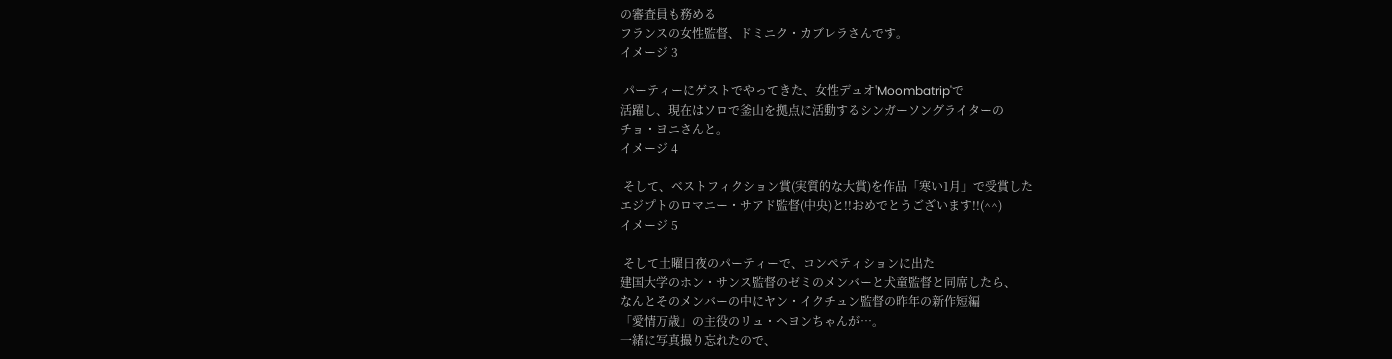の審査員も務める
フランスの女性監督、ドミニク・カブレラさんです。
イメージ 3

 パーティーにゲストでやってきた、女性デュオ'Moombatrip'で
活躍し、現在はソロで釜山を拠点に活動するシンガーソングライターの
チョ・ヨニさんと。
イメージ 4

 そして、ベストフィクション賞(実質的な大賞)を作品「寒い1月」で受賞した
エジプトのロマニー・サアド監督(中央)と!!おめでとうございます!!(^^)
イメージ 5

 そして土曜日夜のパーティーで、コンペティションに出た
建国大学のホン・サンス監督のゼミのメンバーと犬童監督と同席したら、
なんとそのメンバーの中にヤン・イクチュン監督の昨年の新作短編
「愛情万歳」の主役のリュ・ヘヨンちゃんが…。
一緒に写真撮り忘れたので、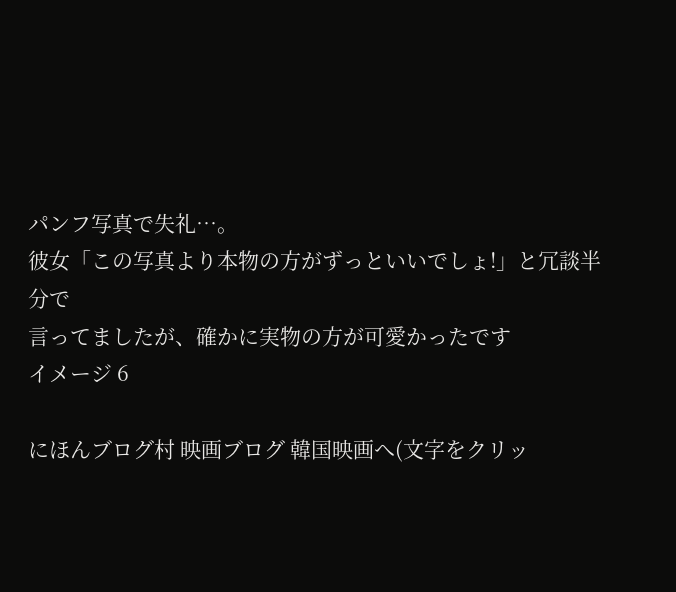パンフ写真で失礼…。
彼女「この写真より本物の方がずっといいでしょ!」と冗談半分で
言ってましたが、確かに実物の方が可愛かったです
イメージ 6

にほんブログ村 映画ブログ 韓国映画へ(文字をクリッ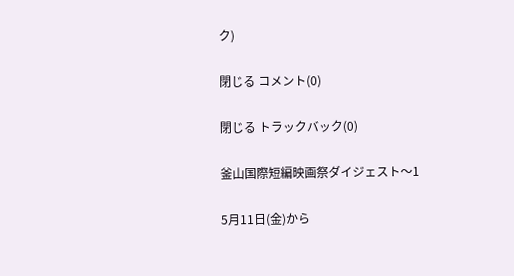ク)

閉じる コメント(0)

閉じる トラックバック(0)

釜山国際短編映画祭ダイジェスト〜1

5月11日(金)から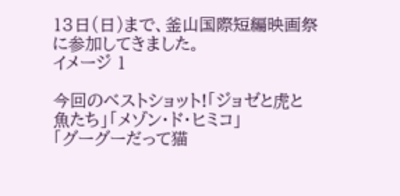13日(日)まで、釜山国際短編映画祭に参加してきました。
イメージ 1

今回のベストショット!「ジョゼと虎と魚たち」「メゾン・ド・ヒミコ」
「グーグーだって猫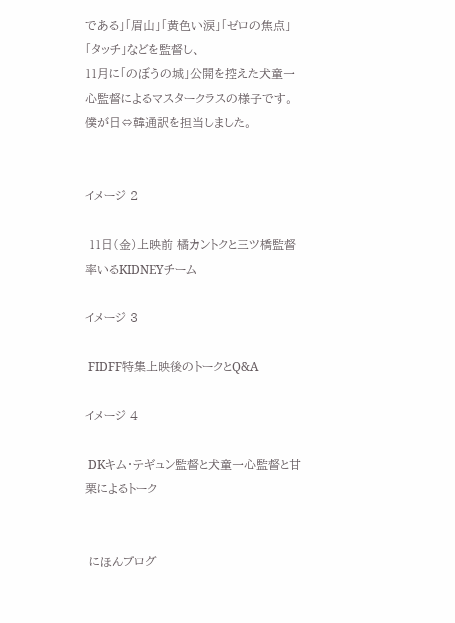である」「眉山」「黄色い涙」「ゼロの焦点」「タッチ」などを監督し、
11月に「のぼうの城」公開を控えた犬童一心監督によるマスタークラスの様子です。
僕が日⇔韓通訳を担当しました。


イメージ 2

 11日(金)上映前 橘カントクと三ツ橋監督率いるKIDNEYチーム

イメージ 3

 FIDFF特集上映後のトークとQ&A

イメージ 4

 DKキム・テギュン監督と犬童一心監督と甘栗によるトーク


 にほんブログ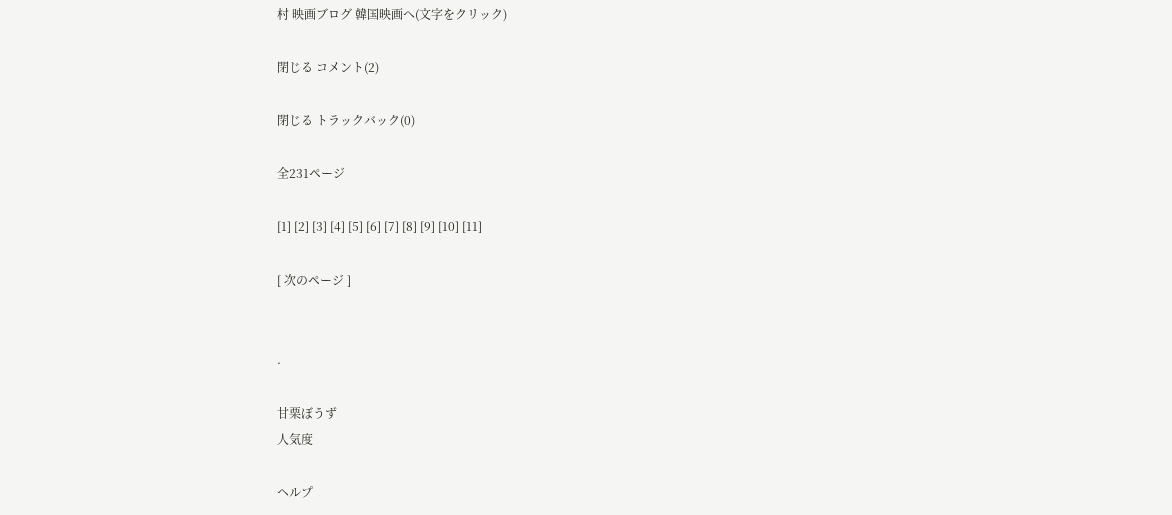村 映画ブログ 韓国映画へ(文字をクリック)

閉じる コメント(2)

閉じる トラックバック(0)

全231ページ

[1] [2] [3] [4] [5] [6] [7] [8] [9] [10] [11]

[ 次のページ ]


.

甘栗ぼうず
人気度

ヘルプ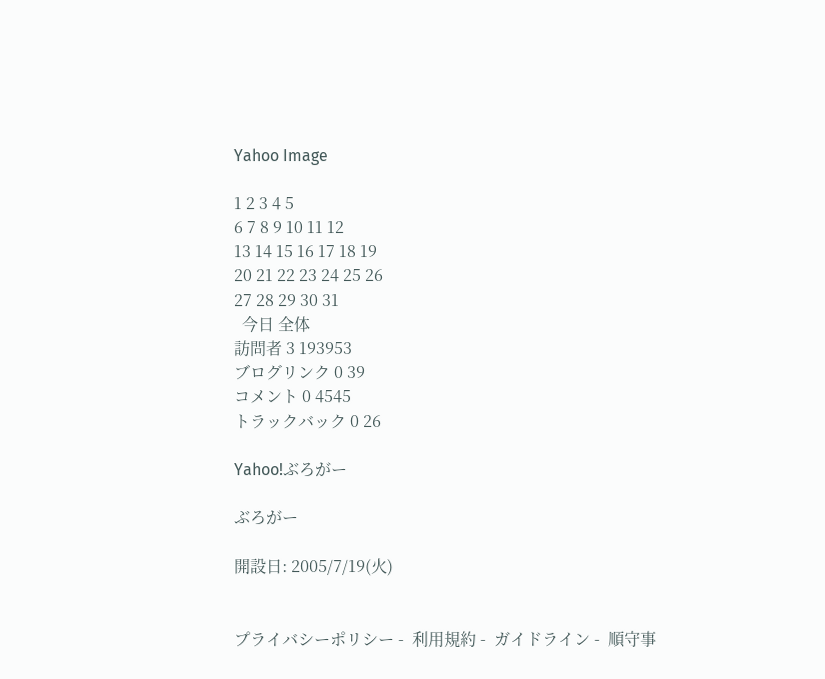Yahoo Image

1 2 3 4 5
6 7 8 9 10 11 12
13 14 15 16 17 18 19
20 21 22 23 24 25 26
27 28 29 30 31
  今日 全体
訪問者 3 193953
ブログリンク 0 39
コメント 0 4545
トラックバック 0 26

Yahoo!ぶろがー

ぶろがー

開設日: 2005/7/19(火)


プライバシーポリシー -  利用規約 -  ガイドライン -  順守事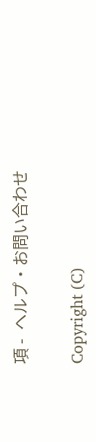項 -  ヘルプ・お問い合わせ

Copyright (C)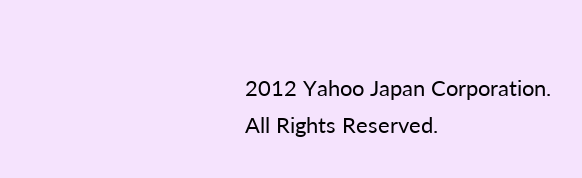2012 Yahoo Japan Corporation. All Rights Reserved.